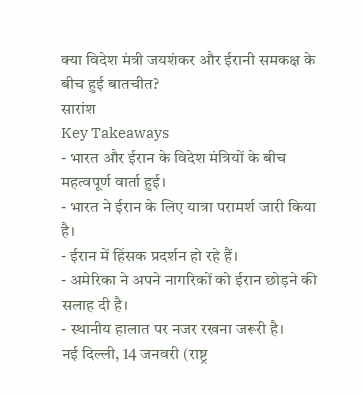क्या विदेश मंत्री जयशंकर और ईरानी समकक्ष के बीच हुई बातचीत?
सारांश
Key Takeaways
- भारत और ईरान के विदेश मंत्रियों के बीच महत्वपूर्ण वार्ता हुई।
- भारत ने ईरान के लिए यात्रा परामर्श जारी किया है।
- ईरान में हिंसक प्रदर्शन हो रहे हैं।
- अमेरिका ने अपने नागरिकों को ईरान छोड़ने की सलाह दी है।
- स्थानीय हालात पर नजर रखना जरूरी है।
नई दिल्ली, 14 जनवरी (राष्ट्र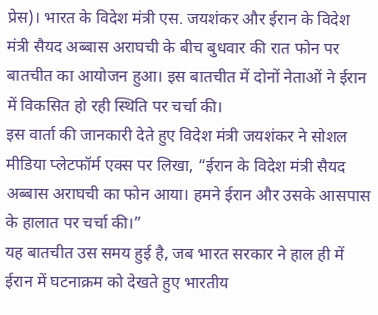प्रेस)। भारत के विदेश मंत्री एस. जयशंकर और ईरान के विदेश मंत्री सैयद अब्बास अराघची के बीच बुधवार की रात फोन पर बातचीत का आयोजन हुआ। इस बातचीत में दोनों नेताओं ने ईरान में विकसित हो रही स्थिति पर चर्चा की।
इस वार्ता की जानकारी देते हुए विदेश मंत्री जयशंकर ने सोशल मीडिया प्लेटफॉर्म एक्स पर लिखा, “ईरान के विदेश मंत्री सैयद अब्बास अराघची का फोन आया। हमने ईरान और उसके आसपास के हालात पर चर्चा की।”
यह बातचीत उस समय हुई है, जब भारत सरकार ने हाल ही में ईरान में घटनाक्रम को देखते हुए भारतीय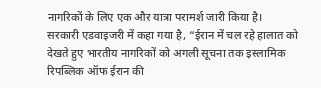नागरिकों के लिए एक और यात्रा परामर्श जारी किया है।
सरकारी एडवाइजरी में कहा गया है, “ईरान में चल रहे हालात को देखते हुए भारतीय नागरिकों को अगली सूचना तक इस्लामिक रिपब्लिक ऑफ ईरान की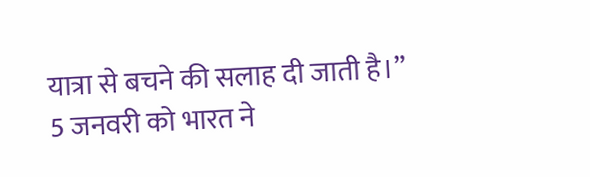यात्रा से बचने की सलाह दी जाती है।”
5 जनवरी को भारत ने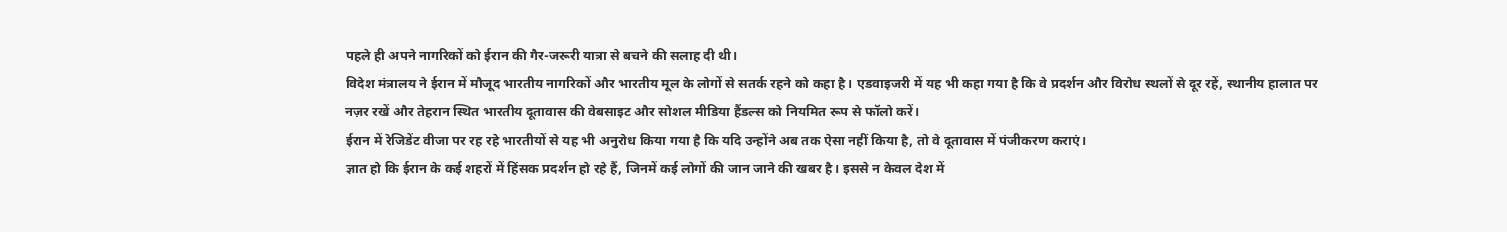पहले ही अपने नागरिकों को ईरान की गैर-जरूरी यात्रा से बचने की सलाह दी थी।
विदेश मंत्रालय ने ईरान में मौजूद भारतीय नागरिकों और भारतीय मूल के लोगों से सतर्क रहने को कहा है। एडवाइजरी में यह भी कहा गया है कि वे प्रदर्शन और विरोध स्थलों से दूर रहें, स्थानीय हालात पर नज़र रखें और तेहरान स्थित भारतीय दूतावास की वेबसाइट और सोशल मीडिया हैंडल्स को नियमित रूप से फॉलो करें।
ईरान में रेजिडेंट वीजा पर रह रहे भारतीयों से यह भी अनुरोध किया गया है कि यदि उन्होंने अब तक ऐसा नहीं किया है, तो वे दूतावास में पंजीकरण कराएं।
ज्ञात हो कि ईरान के कई शहरों में हिंसक प्रदर्शन हो रहे हैं, जिनमें कई लोगों की जान जाने की खबर है। इससे न केवल देश में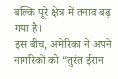बल्कि पूरे क्षेत्र में तनाव बढ़ गया है।
इस बीच, अमेरिका ने अपने नागरिकों को “तुरंत ईरान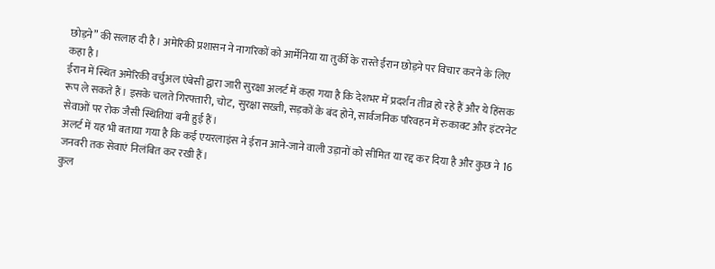छोड़ने” की सलाह दी है। अमेरिकी प्रशासन ने नागरिकों को आर्मेनिया या तुर्की के रास्ते ईरान छोड़ने पर विचार करने के लिए कहा है।
ईरान में स्थित अमेरिकी वर्चुअल एंबेसी द्वारा जारी सुरक्षा अलर्ट में कहा गया है कि देशभर में प्रदर्शन तीव्र हो रहे हैं और ये हिंसक रूप ले सकते हैं। इसके चलते गिरफ्तारी, चोट, सुरक्षा सख्ती, सड़कों के बंद होने, सार्वजनिक परिवहन में रुकावट और इंटरनेट सेवाओं पर रोक जैसी स्थितियां बनी हुई हैं।
अलर्ट में यह भी बताया गया है कि कई एयरलाइंस ने ईरान आने-जाने वाली उड़ानों को सीमित या रद्द कर दिया है और कुछ ने 16 जनवरी तक सेवाएं निलंबित कर रखी हैं।
कुल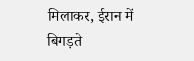मिलाकर, ईरान में बिगड़ते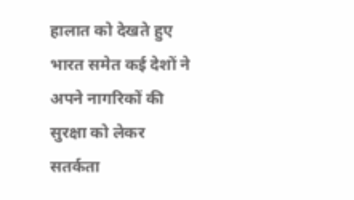हालात को देखते हुए भारत समेत कई देशों ने अपने नागरिकों की सुरक्षा को लेकर सतर्कता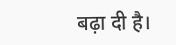बढ़ा दी है।